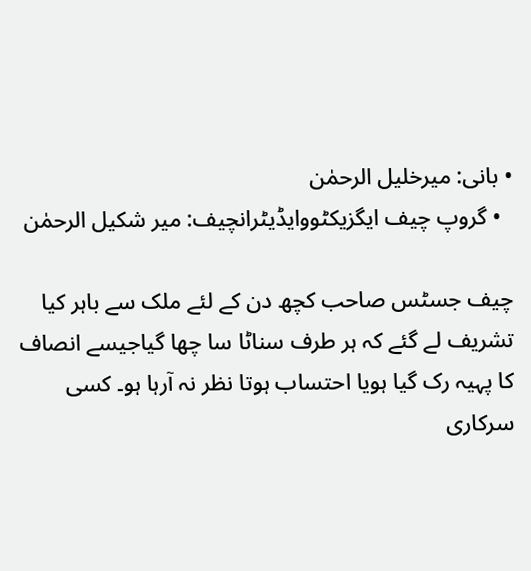• بانی: میرخلیل الرحمٰن
  • گروپ چیف ایگزیکٹووایڈیٹرانچیف: میر شکیل الرحمٰن

چیف جسٹس صاحب کچھ دن کے لئے ملک سے باہر کیا تشریف لے گئے کہ ہر طرف سناٹا سا چھا گیاجیسے انصاف کا پہیہ رک گیا ہویا احتساب ہوتا نظر نہ آرہا ہو۔ کسی سرکاری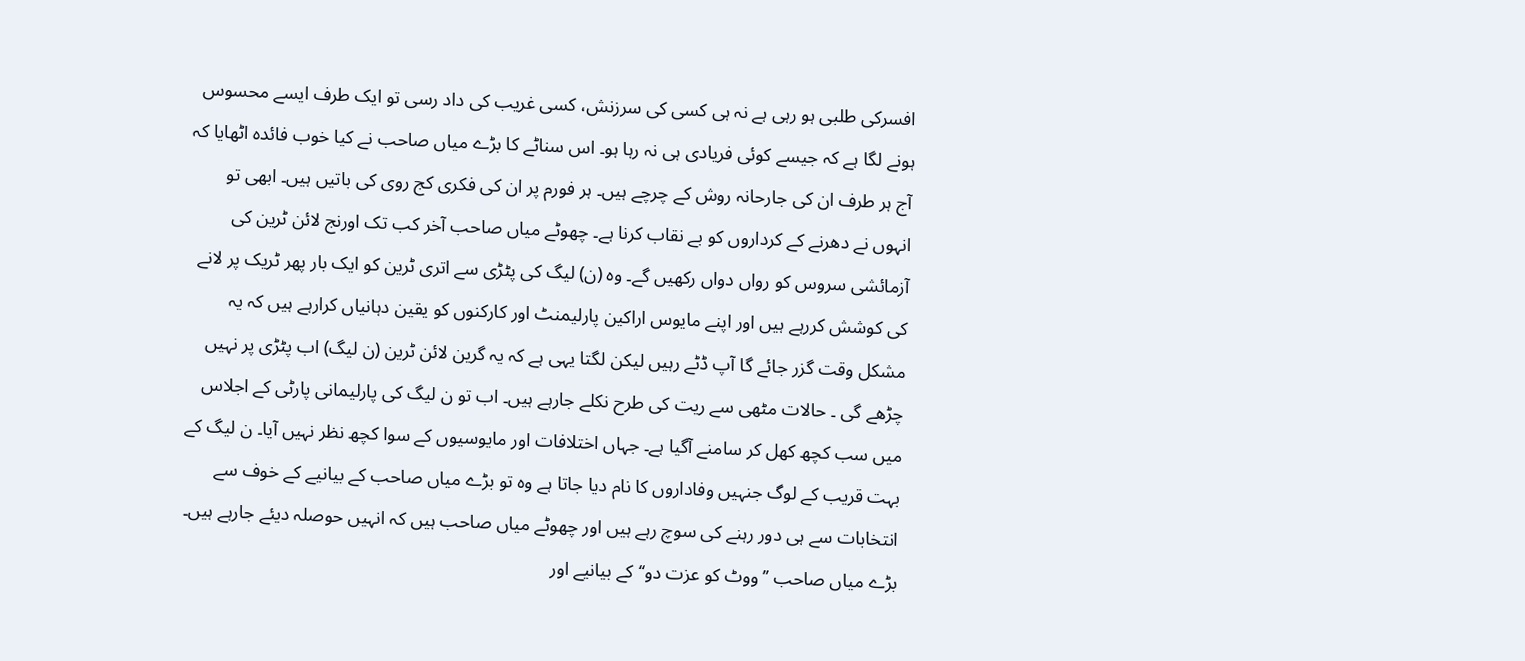افسرکی طلبی ہو رہی ہے نہ ہی کسی کی سرزنش، کسی غریب کی داد رسی تو ایک طرف ایسے محسوس ہونے لگا ہے کہ جیسے کوئی فریادی ہی نہ رہا ہو۔ اس سناٹے کا بڑے میاں صاحب نے کیا خوب فائدہ اٹھایا کہ آج ہر طرف ان کی جارحانہ روش کے چرچے ہیں۔ ہر فورم پر ان کی فکری کج روی کی باتیں ہیں۔ ابھی تو انہوں نے دھرنے کے کرداروں کو بے نقاب کرنا ہے۔ چھوٹے میاں صاحب آخر کب تک اورنج لائن ٹرین کی آزمائشی سروس کو رواں دواں رکھیں گے۔ وہ (ن) لیگ کی پٹڑی سے اتری ٹرین کو ایک بار پھر ٹریک پر لانے کی کوشش کررہے ہیں اور اپنے مایوس اراکین پارلیمنٹ اور کارکنوں کو یقین دہانیاں کرارہے ہیں کہ یہ مشکل وقت گزر جائے گا آپ ڈٹے رہیں لیکن لگتا یہی ہے کہ یہ گرین لائن ٹرین (ن لیگ) اب پٹڑی پر نہیں چڑھے گی ۔ حالات مٹھی سے ریت کی طرح نکلے جارہے ہیں۔ اب تو ن لیگ کی پارلیمانی پارٹی کے اجلاس میں سب کچھ کھل کر سامنے آگیا ہے۔ جہاں اختلافات اور مایوسیوں کے سوا کچھ نظر نہیں آیا۔ ن لیگ کے بہت قریب کے لوگ جنہیں وفاداروں کا نام دیا جاتا ہے وہ تو بڑے میاں صاحب کے بیانیے کے خوف سے انتخابات سے ہی دور رہنے کی سوچ رہے ہیں اور چھوٹے میاں صاحب ہیں کہ انہیں حوصلہ دیئے جارہے ہیں۔ بڑے میاں صاحب ’’ووٹ کو عزت دو‘‘ کے بیانیے اور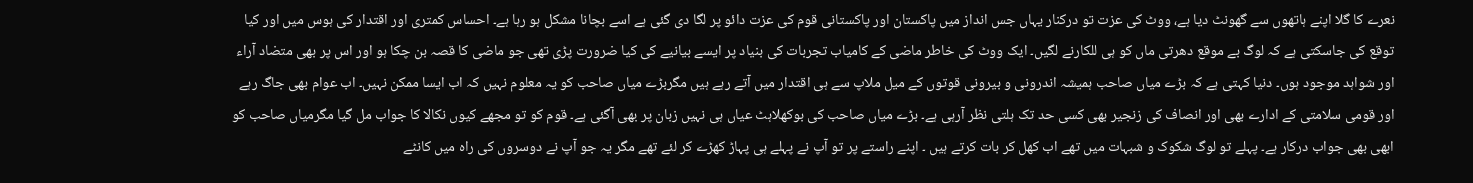نعرے کا گلا اپنے ہاتھوں سے گھونٹ دیا ہے، ووٹ کی عزت تو درکنار یہاں جس انداز میں پاکستان اور پاکستانی قوم کی عزت دائو پر لگا دی گئی ہے اسے بچانا مشکل ہو رہا ہے۔ احساس کمتری اور اقتدار کی ہوس میں اور کیا توقع کی جاسکتی ہے کہ لوگ بے موقع دھرتی ماں کو ہی للکارنے لگیں۔ ایک ووٹ کی خاطر ماضی کے کامیاب تجربات کی بنیاد پر ایسے بیانیے کی کیا ضرورت پڑی تھی جو ماضی کا قصہ بن چکا ہو اور اس پر بھی متضاد آراء اور شواہد موجود ہوں۔ دنیا کہتی ہے کہ بڑے میاں صاحب ہمیشہ اندرونی و بیرونی قوتوں کے میل ملاپ سے ہی اقتدار میں آتے رہے ہیں مگربڑے میاں صاحب کو یہ معلوم نہیں کہ اب ایسا ممکن نہیں۔ اب عوام بھی جاگ رہے اور قومی سلامتی کے ادارے بھی اور انصاف کی زنجیر بھی کسی حد تک ہلتی نظر آرہی ہے۔ بڑے میاں صاحب کی بوکھلاہٹ عیاں ہی نہیں زبان پر بھی آگئی ہے۔ قوم کو تو مجھے کیوں نکالا کا جواب مل گیا مگرمیاں صاحب کو ابھی بھی جواب درکار ہے۔ پہلے تو لوگ شکوک و شبہات میں تھے اب کھل کر بات کرتے ہیں ۔ اپنے راستے پر تو آپ نے پہلے ہی پہاڑ کھڑے کر لئے تھے مگر یہ جو آپ نے دوسروں کی راہ میں کانٹے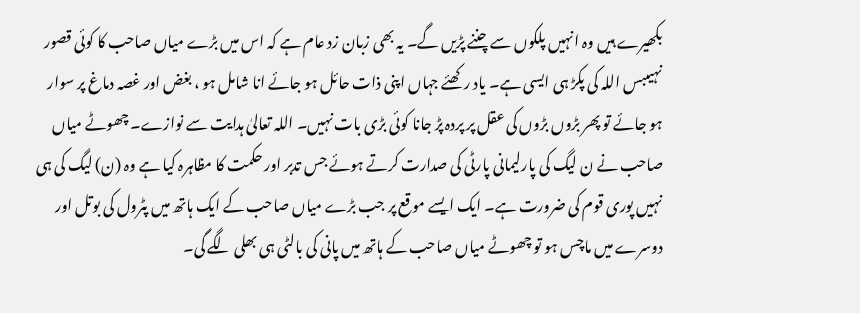بکھیرے ہیں وہ انہیں پلکوں سے چننے پڑیں گے۔ یہ بھی زبان زد عام ہے کہ اس میں بڑے میاں صاحب کا کوئی قصور نہیںبس اللہ کی پکڑ ہی ایسی ہے۔ یاد رکھئے جہاں اپنی ذات حائل ہو جائے انا شامل ہو ، بغض اور غصہ دماغ پر سوار ہو جائے تو پھر بڑوں بڑوں کی عقل پر پردہ پڑ جانا کوئی بڑی بات نہیں۔ اللہ تعالیٰ ہدایت سے نوازے۔ چھوٹے میاں صاحب نے ن لیگ کی پارلیمانی پارٹی کی صدارت کرتے ہوئے جس تدبر اور حکمت کا مظاہرہ کیا ہے وہ (ن) لیگ کی ہی نہیں پوری قوم کی ضرورت ہے۔ ایک ایسے موقع پر جب بڑے میاں صاحب کے ایک ہاتھ میں پٹرول کی بوتل اور دوسرے میں ماچس ہو تو چھوٹے میاں صاحب کے ہاتھ میں پانی کی بالٹی ہی بھلی لگے گی۔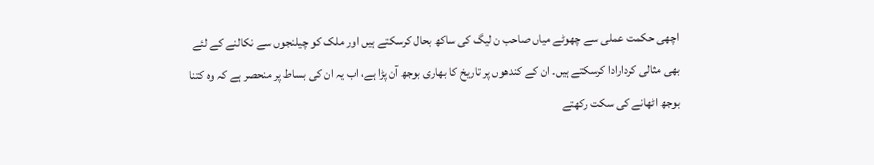اچھی حکمت عملی سے چھوٹے میاں صاحب ن لیگ کی ساکھ بحال کرسکتے ہیں اور ملک کو چیلنجوں سے نکالنے کے لئے بھی مثالی کردارادا کرسکتے ہیں۔ ان کے کندھوں پر تاریخ کا بھاری بوجھ آن پڑا ہے، اب یہ ان کی بساط پر منحصر ہے کہ وہ کتنا بوجھ اٹھانے کی سکت رکھتے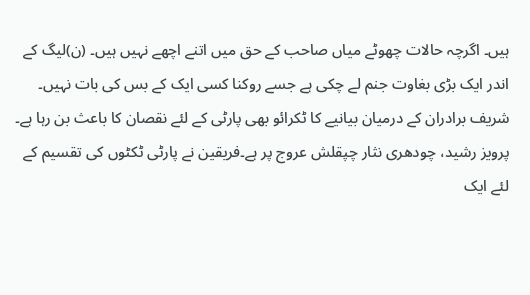ہیں۔ اگرچہ حالات چھوٹے میاں صاحب کے حق میں اتنے اچھے نہیں ہیں۔ (ن)لیگ کے اندر ایک بڑی بغاوت جنم لے چکی ہے جسے روکنا کسی ایک کے بس کی بات نہیں۔ شریف برادران کے درمیان بیانیے کا ٹکرائو بھی پارٹی کے لئے نقصان کا باعث بن رہا ہے۔ پرویز رشید، چودھری نثار چپقلش عروج پر ہے۔فریقین نے پارٹی ٹکٹوں کی تقسیم کے لئے ایک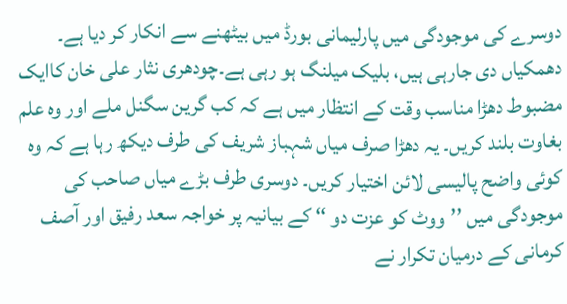دوسرے کی موجودگی میں پارلیمانی بورڈ میں بیٹھنے سے انکار کر دیا ہے۔ دھمکیاں دی جارہی ہیں، بلیک میلنگ ہو رہی ہے۔چودھری نثار علی خان کاایک مضبوط دھڑا مناسب وقت کے انتظار میں ہے کہ کب گرین سگنل ملے اور وہ علم بغاوت بلند کریں۔ یہ دھڑا صرف میاں شہباز شریف کی طرف دیکھ رہا ہے کہ وہ کوئی واضح پالیسی لائن اختیار کریں۔ دوسری طرف بڑے میاں صاحب کی موجودگی میں ’’ووٹ کو عزت دو ‘‘ کے بیانیہ پر خواجہ سعد رفیق اور آصف کرمانی کے درمیان تکرار نے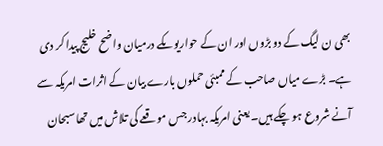بھی ن لیگ کے دو بڑوں اور ان کے حواریوںکے درمیان واضح خلیج پیدا کر دی ہے۔ بڑے میاں صاحب کے ممبئی حملوں بارے بیان کے اثرات امریکہ سے آنے شروع ہو چکے ہیں۔ یعنی امریکہ بہادر جس موقعے کی تلاش میں تھا سبحان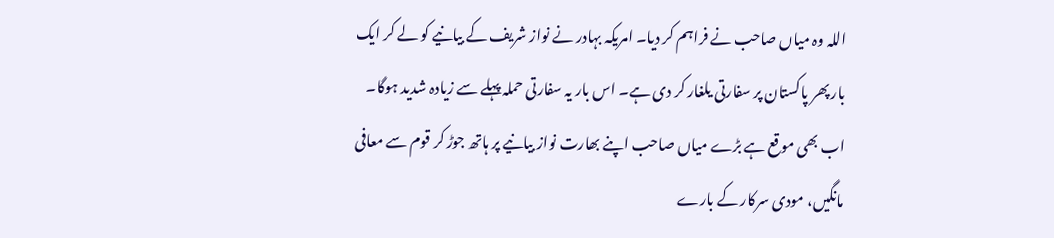اللہ وہ میاں صاحب نے فراہم کر دیا۔ امریکہ بہادر نے نواز شریف کے بیانیے کو لے کر ایک بار پھر پاکستان پر سفارتی یلغار کر دی ہے۔ اس بار یہ سفارتی حملہ پہلے سے زیادہ شدید ہوگا۔ اب بھی موقع ہے بڑے میاں صاحب اپنے بھارت نواز بیانیے پر ہاتھ جوڑ کر قوم سے معافی مانگیں، مودی سرکار کے بارے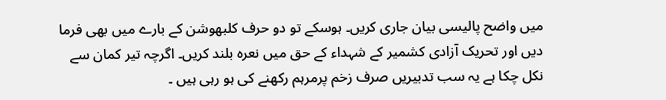میں واضح پالیسی بیان جاری کریں۔ ہوسکے تو دو حرف کلبھوشن کے بارے میں بھی فرما دیں اور تحریک آزادی کشمیر کے شہداء کے حق میں نعرہ بلند کریں۔ اگرچہ تیر کمان سے نکل چکا ہے یہ سب تدبیریں صرف زخم پرمرہم رکھنے کی ہو رہی ہیں ۔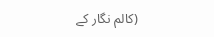(کالم نگار کے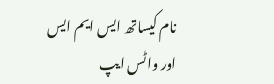نام کیساتھ ایس ایم ایس اور واٹس ایپ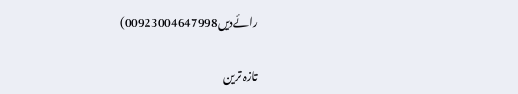رائےدیں00923004647998)

تازہ ترین